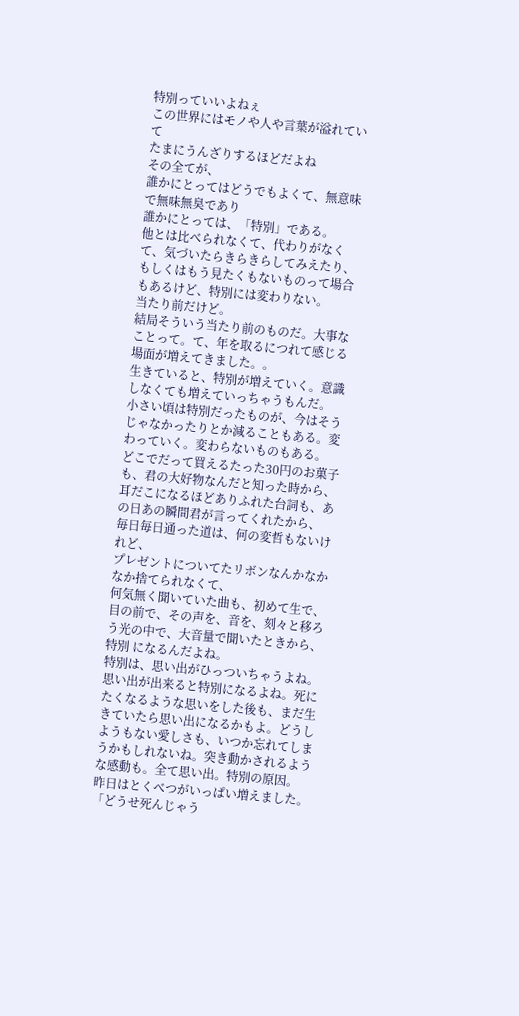特別っていいよねぇ
この世界にはモノや人や言葉が溢れていて
たまにうんざりするほどだよね
その全てが、
誰かにとってはどうでもよくて、無意味で無味無臭であり
誰かにとっては、「特別」である。
他とは比べられなくて、代わりがなくて、気づいたらきらきらしてみえたり、もしくはもう見たくもないものって場合もあるけど、特別には変わりない。
当たり前だけど。
結局そういう当たり前のものだ。大事なことって。て、年を取るにつれて感じる場面が増えてきました。。
生きていると、特別が増えていく。意識しなくても増えていっちゃうもんだ。
小さい頃は特別だったものが、今はそうじゃなかったりとか減ることもある。変わっていく。変わらないものもある。
どこでだって買えるたった30円のお菓子も、君の大好物なんだと知った時から、
耳だこになるほどありふれた台詞も、あの日あの瞬間君が言ってくれたから、
毎日毎日通った道は、何の変哲もないけれど、
プレゼントについてたリボンなんかなかなか捨てられなくて、
何気無く聞いていた曲も、初めて生で、目の前で、その声を、音を、刻々と移ろう光の中で、大音量で聞いたときから、
特別 になるんだよね。
特別は、思い出がひっついちゃうよね。思い出が出来ると特別になるよね。死にたくなるような思いをした後も、まだ生きていたら思い出になるかもよ。どうしようもない愛しさも、いつか忘れてしまうかもしれないね。突き動かされるような感動も。全て思い出。特別の原因。
昨日はとくべつがいっぱい増えました。
「どうせ死んじゃう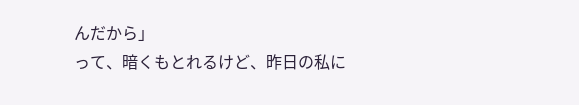んだから」
って、暗くもとれるけど、昨日の私に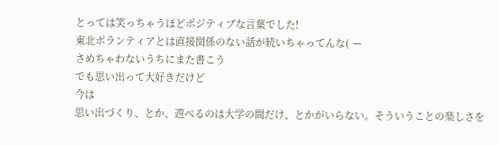とっては笑っちゃうほどポジティブな言葉でした!
東北ボランティアとは直接関係のない話が続いちゃってんな( ー
さめちゃわないうちにまた書こう
でも思い出って大好きだけど
今は
思い出づくり、とか、遊べるのは大学の間だけ、とかがいらない。そういうことの楽しさを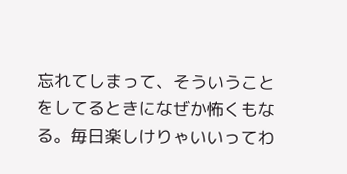忘れてしまって、そういうことをしてるときになぜか怖くもなる。毎日楽しけりゃいいってわ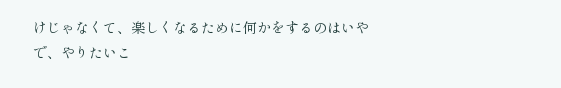けじゃなくて、楽しくなるために何かをするのはいやで、やりたいこ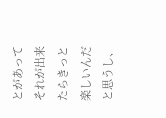とがあってそれが出来たらきっと楽しいんだと思うし、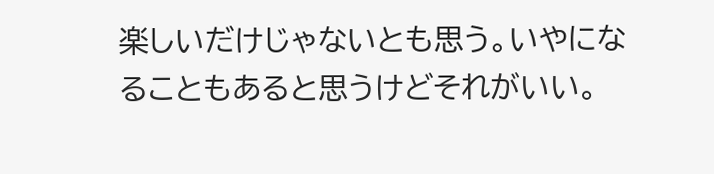楽しいだけじゃないとも思う。いやになることもあると思うけどそれがいい。